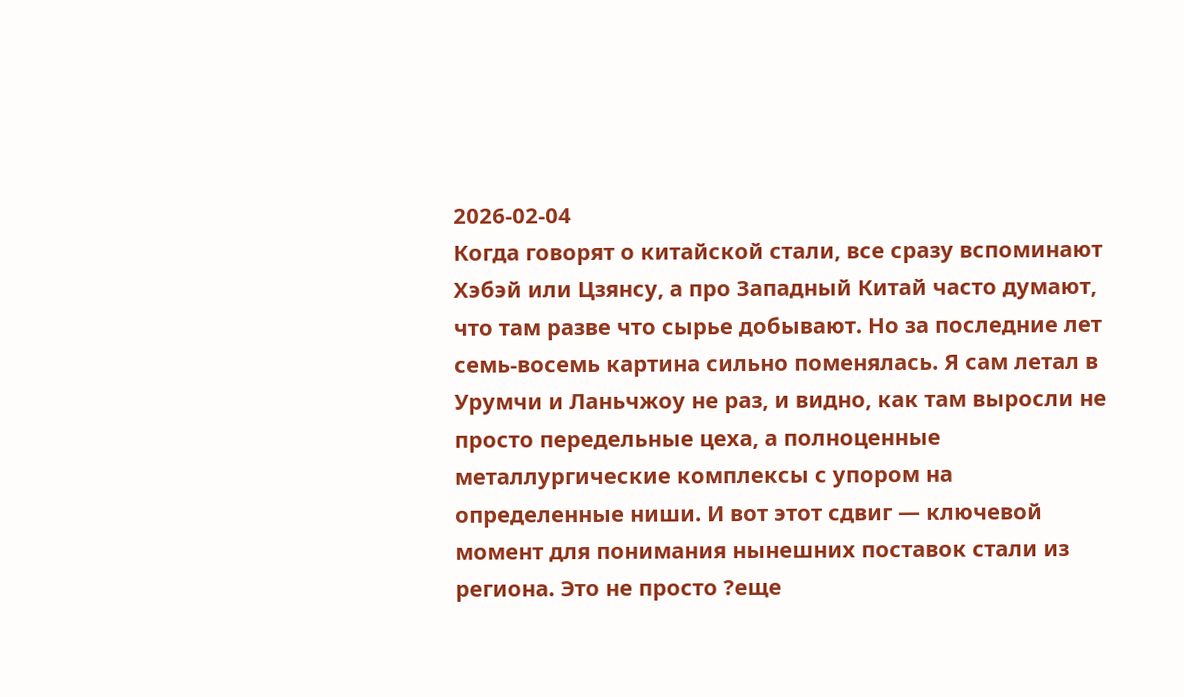2026-02-04
Когда говорят о китайской стали, все сразу вспоминают Хэбэй или Цзянсу, а про Западный Китай часто думают, что там разве что сырье добывают. Но за последние лет семь-восемь картина сильно поменялась. Я сам летал в Урумчи и Ланьчжоу не раз, и видно, как там выросли не просто передельные цеха, а полноценные металлургические комплексы с упором на определенные ниши. И вот этот сдвиг — ключевой момент для понимания нынешних поставок стали из региона. Это не просто ?еще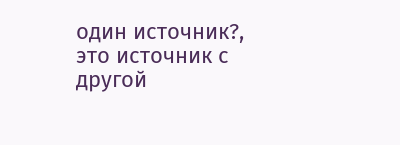один источник?, это источник с другой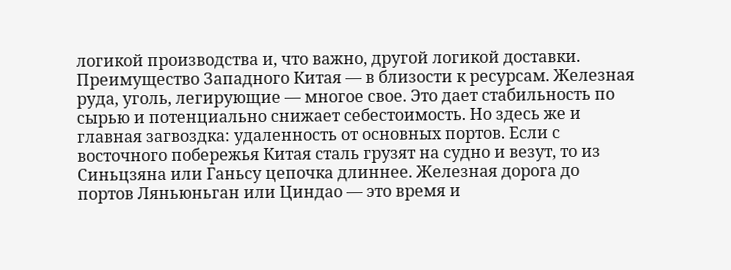логикой производства и, что важно, другой логикой доставки.
Преимущество Западного Китая — в близости к ресурсам. Железная руда, уголь, легирующие — многое свое. Это дает стабильность по сырью и потенциально снижает себестоимость. Но здесь же и главная загвоздка: удаленность от основных портов. Если с восточного побережья Китая сталь грузят на судно и везут, то из Синьцзяна или Ганьсу цепочка длиннее. Железная дорога до портов Ляньюньган или Циндао — это время и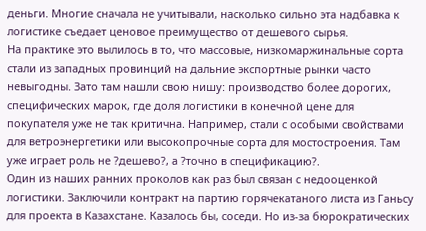деньги. Многие сначала не учитывали, насколько сильно эта надбавка к логистике съедает ценовое преимущество от дешевого сырья.
На практике это вылилось в то, что массовые, низкомаржинальные сорта стали из западных провинций на дальние экспортные рынки часто невыгодны. Зато там нашли свою нишу: производство более дорогих, специфических марок, где доля логистики в конечной цене для покупателя уже не так критична. Например, стали с особыми свойствами для ветроэнергетики или высокопрочные сорта для мостостроения. Там уже играет роль не ?дешево?, а ?точно в спецификацию?.
Один из наших ранних проколов как раз был связан с недооценкой логистики. Заключили контракт на партию горячекатаного листа из Ганьсу для проекта в Казахстане. Казалось бы, соседи. Но из-за бюрократических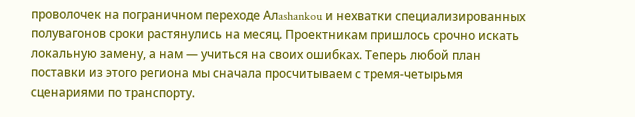проволочек на пограничном переходе Алashankou и нехватки специализированных полувагонов сроки растянулись на месяц. Проектникам пришлось срочно искать локальную замену, а нам — учиться на своих ошибках. Теперь любой план поставки из этого региона мы сначала просчитываем с тремя-четырьмя сценариями по транспорту.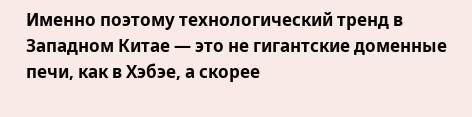Именно поэтому технологический тренд в Западном Китае — это не гигантские доменные печи, как в Хэбэе, а скорее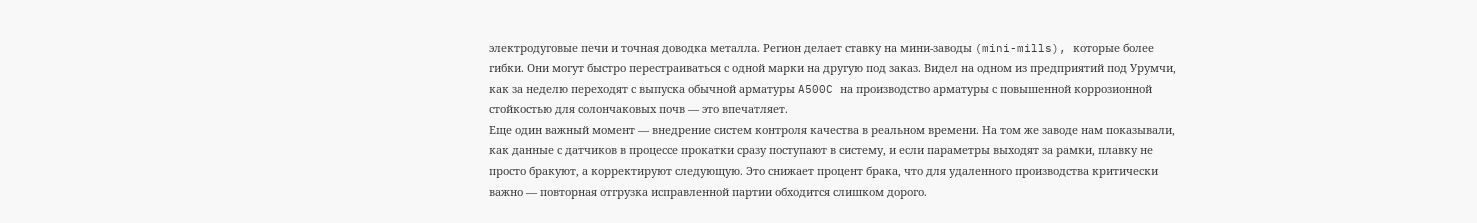электродуговые печи и точная доводка металла. Регион делает ставку на мини-заводы (mini-mills), которые более гибки. Они могут быстро перестраиваться с одной марки на другую под заказ. Видел на одном из предприятий под Урумчи, как за неделю переходят с выпуска обычной арматуры A500C на производство арматуры с повышенной коррозионной стойкостью для солончаковых почв — это впечатляет.
Еще один важный момент — внедрение систем контроля качества в реальном времени. На том же заводе нам показывали, как данные с датчиков в процессе прокатки сразу поступают в систему, и если параметры выходят за рамки, плавку не просто бракуют, а корректируют следующую. Это снижает процент брака, что для удаленного производства критически важно — повторная отгрузка исправленной партии обходится слишком дорого.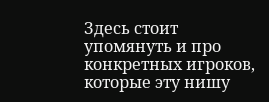Здесь стоит упомянуть и про конкретных игроков, которые эту нишу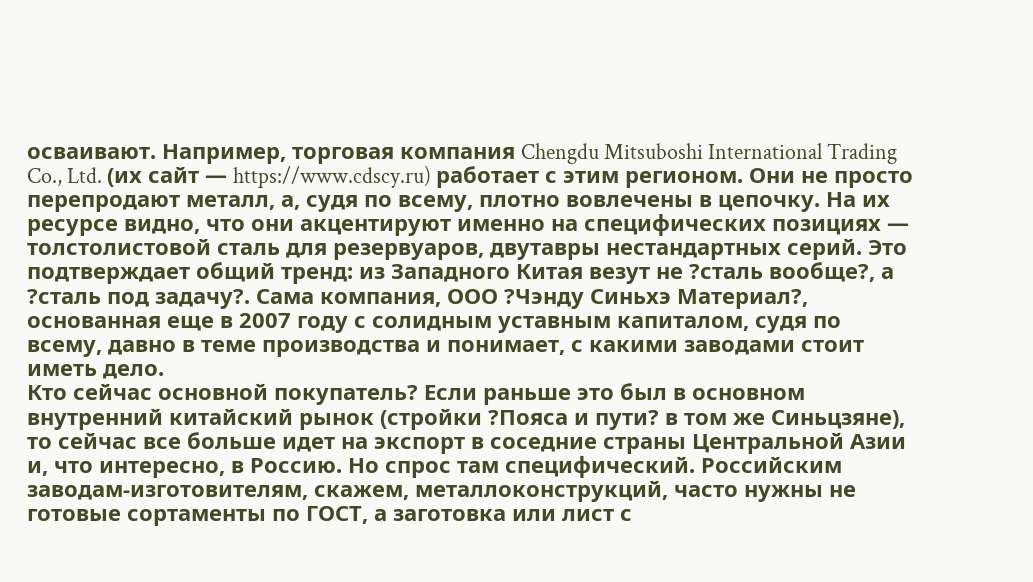осваивают. Например, торговая компания Chengdu Mitsuboshi International Trading Co., Ltd. (их сайт — https://www.cdscy.ru) работает с этим регионом. Они не просто перепродают металл, а, судя по всему, плотно вовлечены в цепочку. На их ресурсе видно, что они акцентируют именно на специфических позициях — толстолистовой сталь для резервуаров, двутавры нестандартных серий. Это подтверждает общий тренд: из Западного Китая везут не ?сталь вообще?, а ?сталь под задачу?. Сама компания, ООО ?Чэнду Синьхэ Материал?, основанная еще в 2007 году с солидным уставным капиталом, судя по всему, давно в теме производства и понимает, с какими заводами стоит иметь дело.
Кто сейчас основной покупатель? Если раньше это был в основном внутренний китайский рынок (стройки ?Пояса и пути? в том же Синьцзяне), то сейчас все больше идет на экспорт в соседние страны Центральной Азии и, что интересно, в Россию. Но спрос там специфический. Российским заводам-изготовителям, скажем, металлоконструкций, часто нужны не готовые сортаменты по ГОСТ, а заготовка или лист с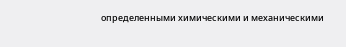определенными химическими и механическими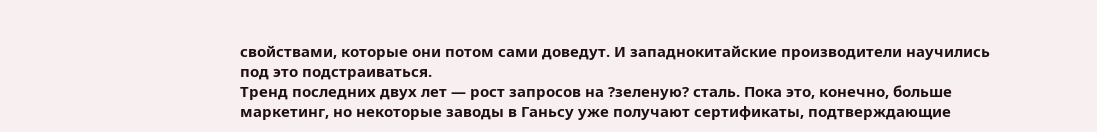свойствами, которые они потом сами доведут. И западнокитайские производители научились под это подстраиваться.
Тренд последних двух лет — рост запросов на ?зеленую? сталь. Пока это, конечно, больше маркетинг, но некоторые заводы в Ганьсу уже получают сертификаты, подтверждающие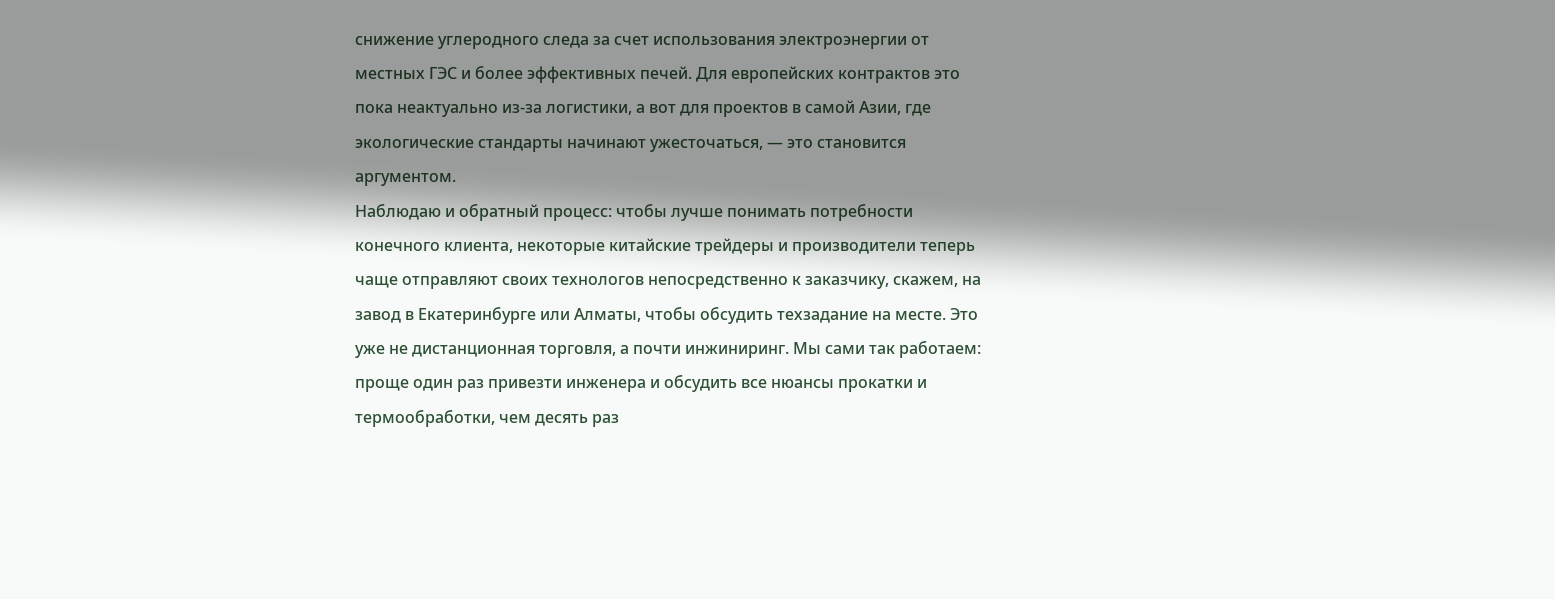снижение углеродного следа за счет использования электроэнергии от местных ГЭС и более эффективных печей. Для европейских контрактов это пока неактуально из-за логистики, а вот для проектов в самой Азии, где экологические стандарты начинают ужесточаться, — это становится аргументом.
Наблюдаю и обратный процесс: чтобы лучше понимать потребности конечного клиента, некоторые китайские трейдеры и производители теперь чаще отправляют своих технологов непосредственно к заказчику, скажем, на завод в Екатеринбурге или Алматы, чтобы обсудить техзадание на месте. Это уже не дистанционная торговля, а почти инжиниринг. Мы сами так работаем: проще один раз привезти инженера и обсудить все нюансы прокатки и термообработки, чем десять раз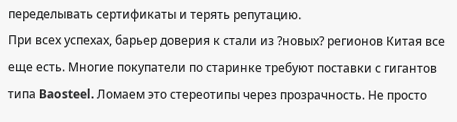переделывать сертификаты и терять репутацию.
При всех успехах, барьер доверия к стали из ?новых? регионов Китая все еще есть. Многие покупатели по старинке требуют поставки с гигантов типа Baosteel. Ломаем это стереотипы через прозрачность. Не просто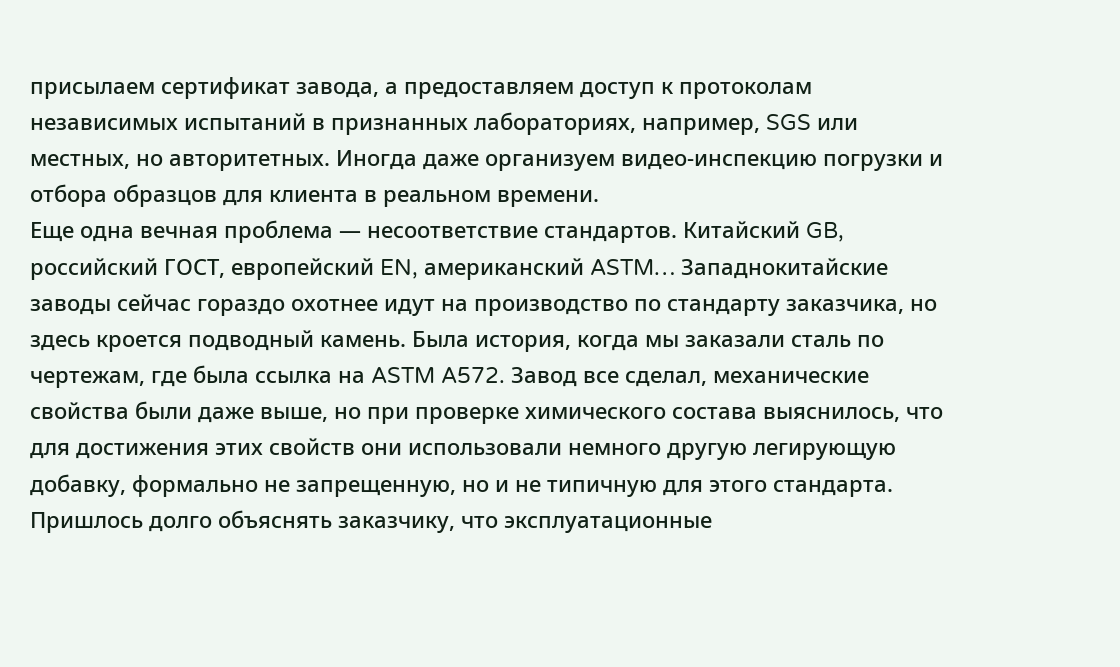присылаем сертификат завода, а предоставляем доступ к протоколам независимых испытаний в признанных лабораториях, например, SGS или местных, но авторитетных. Иногда даже организуем видео-инспекцию погрузки и отбора образцов для клиента в реальном времени.
Еще одна вечная проблема — несоответствие стандартов. Китайский GB, российский ГОСТ, европейский EN, американский ASTM… Западнокитайские заводы сейчас гораздо охотнее идут на производство по стандарту заказчика, но здесь кроется подводный камень. Была история, когда мы заказали сталь по чертежам, где была ссылка на ASTM A572. Завод все сделал, механические свойства были даже выше, но при проверке химического состава выяснилось, что для достижения этих свойств они использовали немного другую легирующую добавку, формально не запрещенную, но и не типичную для этого стандарта. Пришлось долго объяснять заказчику, что эксплуатационные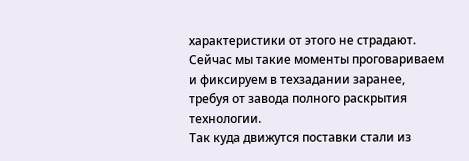характеристики от этого не страдают. Сейчас мы такие моменты проговариваем и фиксируем в техзадании заранее, требуя от завода полного раскрытия технологии.
Так куда движутся поставки стали из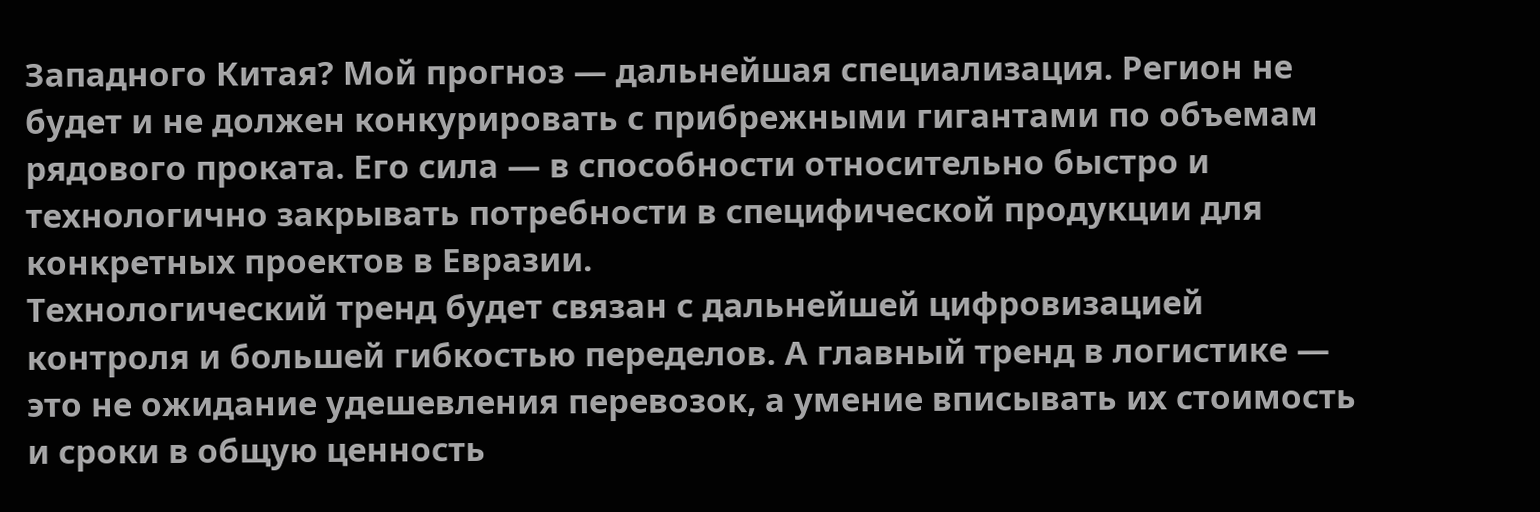Западного Китая? Мой прогноз — дальнейшая специализация. Регион не будет и не должен конкурировать с прибрежными гигантами по объемам рядового проката. Его сила — в способности относительно быстро и технологично закрывать потребности в специфической продукции для конкретных проектов в Евразии.
Технологический тренд будет связан с дальнейшей цифровизацией контроля и большей гибкостью переделов. А главный тренд в логистике — это не ожидание удешевления перевозок, а умение вписывать их стоимость и сроки в общую ценность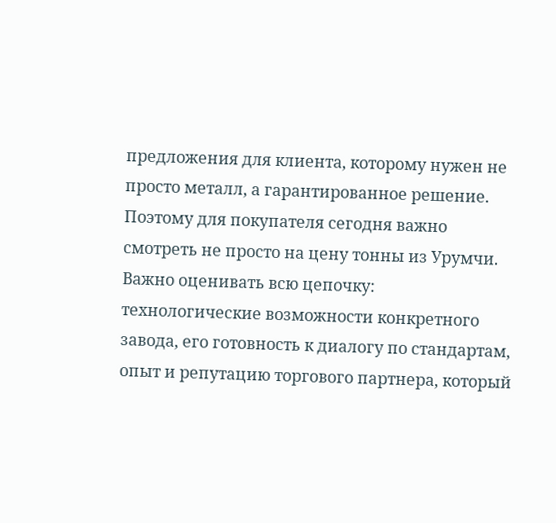предложения для клиента, которому нужен не просто металл, а гарантированное решение.
Поэтому для покупателя сегодня важно смотреть не просто на цену тонны из Урумчи. Важно оценивать всю цепочку: технологические возможности конкретного завода, его готовность к диалогу по стандартам, опыт и репутацию торгового партнера, который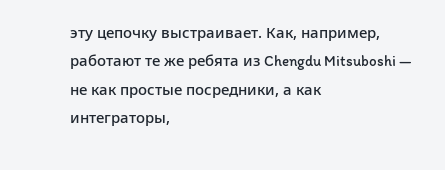эту цепочку выстраивает. Как, например, работают те же ребята из Chengdu Mitsuboshi — не как простые посредники, а как интеграторы,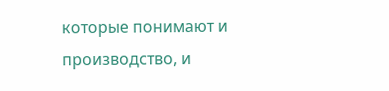которые понимают и производство, и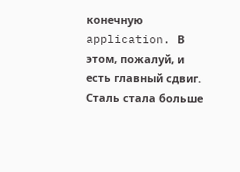конечную application. В этом, пожалуй, и есть главный сдвиг. Сталь стала больше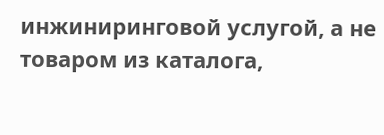инжиниринговой услугой, а не товаром из каталога,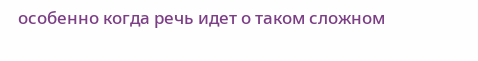особенно когда речь идет о таком сложном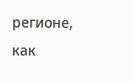регионе, как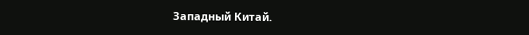Западный Китай.